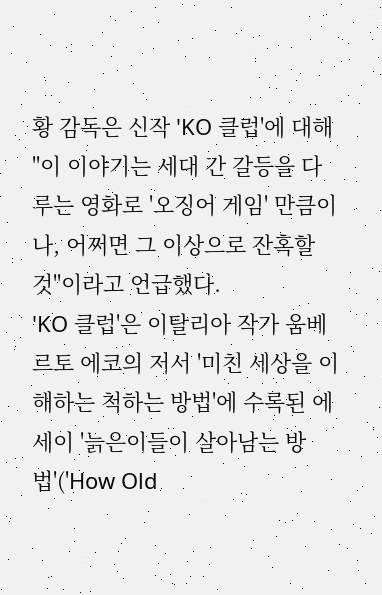황 감독은 신작 'KO 클럽'에 대해 "이 이야기는 세대 간 갈등을 다루는 영화로 '오징어 게임' 만큼이나, 어쩌면 그 이상으로 잔혹할 것"이라고 언급했다.
'KO 클럽'은 이탈리아 작가 움베르토 에코의 저서 '미친 세상을 이해하는 척하는 방법'에 수록된 에세이 '늙은이들이 살아남는 방법'('How Old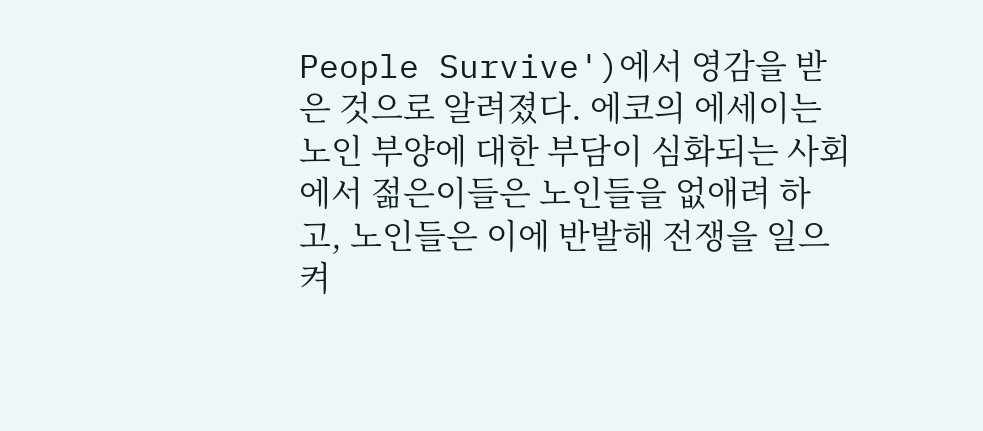People Survive')에서 영감을 받은 것으로 알려졌다. 에코의 에세이는 노인 부양에 대한 부담이 심화되는 사회에서 젊은이들은 노인들을 없애려 하고, 노인들은 이에 반발해 전쟁을 일으켜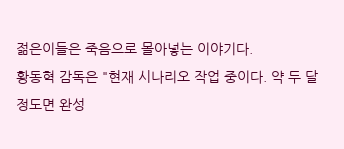젊은이들은 죽음으로 몰아넣는 이야기다.
황동혁 감독은 "현재 시나리오 작업 중이다. 약 두 달 정도면 완성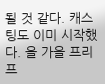될 것 같다. 캐스팅도 이미 시작했다. 올 가을 프리 프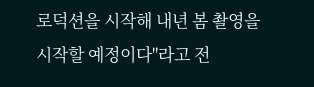로덕션을 시작해 내년 봄 촬영을 시작할 예정이다"라고 전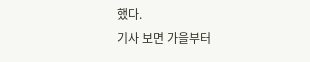했다.
기사 보면 가을부터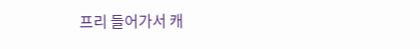프리 들어가서 캐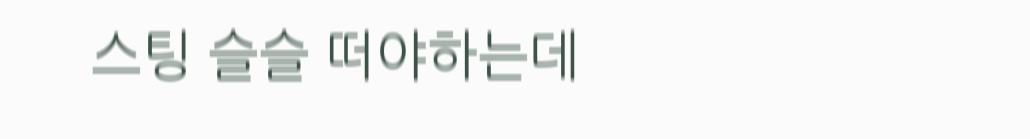스팅 슬슬 떠야하는데